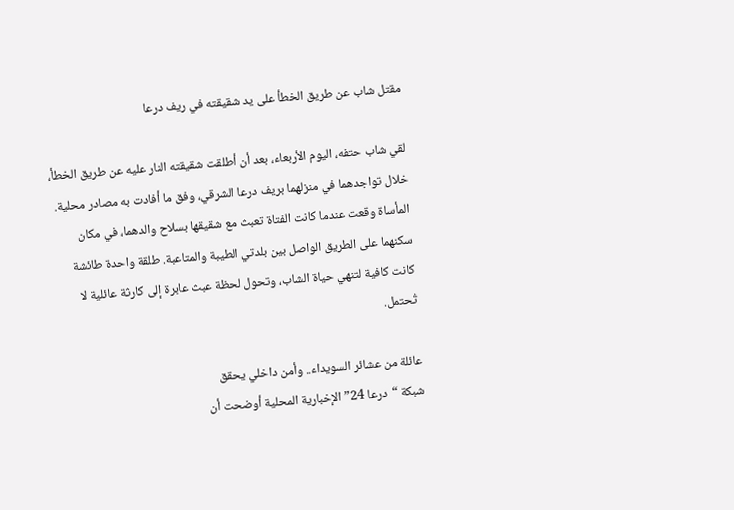مقتل شاب عن طريق الخطأ على يد شقيقته في ريف درعا

لقي شاب حتفه، اليوم الأربعاء، بعد أن أطلقت شقيقته النار عليه عن طريق الخطأ، خلال تواجدهما في منزلهما بريف درعا الشرقي، وفق ما أفادت به مصادر محلية.
المأساة وقعت عندما كانت الفتاة تعبث مع شقيقها بسلاح والدهما، في مكان سكنهما على الطريق الواصل بين بلدتي الطيبة والمتاعبة. طلقة واحدة طائشة كانت كافية لتنهي حياة الشاب، وتحول لحظة عبث عابرة إلى كارثة عائلية لا تُحتمل.

عائلة من عشائر السويداء.. وأمن داخلي يحقق
شبكة “درعا 24” الإخبارية المحلية أوضحت أن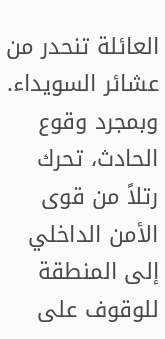العائلة تنحدر من عشائر السويداء. وبمجرد وقوع الحادث، تحرك رتلاً من قوى الأمن الداخلي إلى المنطقة للوقوف على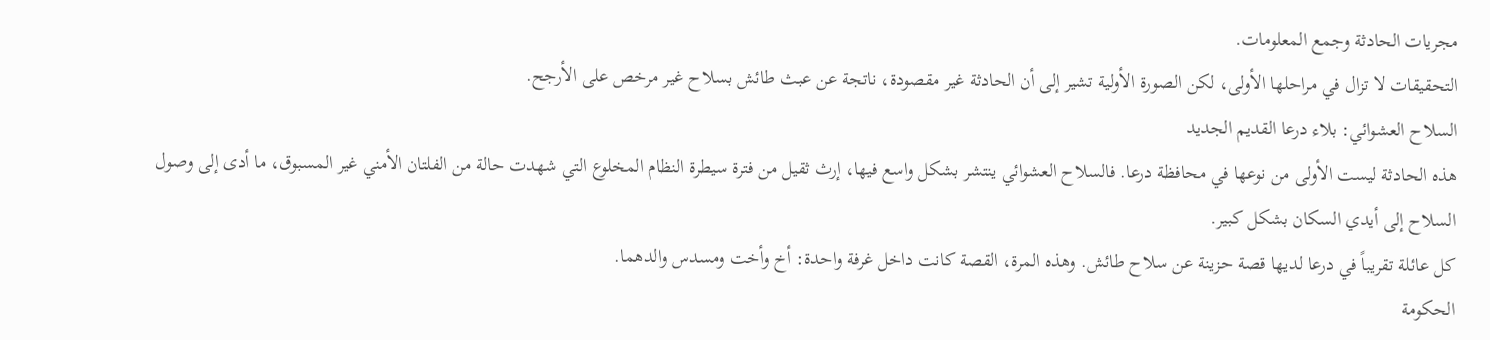مجريات الحادثة وجمع المعلومات.
التحقيقات لا تزال في مراحلها الأولى، لكن الصورة الأولية تشير إلى أن الحادثة غير مقصودة، ناتجة عن عبث طائش بسلاح غير مرخص على الأرجح.
السلاح العشوائي: بلاء درعا القديم الجديد
هذه الحادثة ليست الأولى من نوعها في محافظة درعا. فالسلاح العشوائي ينتشر بشكل واسع فيها، إرث ثقيل من فترة سيطرة النظام المخلوع التي شهدت حالة من الفلتان الأمني غير المسبوق، ما أدى إلى وصول السلاح إلى أيدي السكان بشكل كبير.
كل عائلة تقريباً في درعا لديها قصة حزينة عن سلاح طائش. وهذه المرة، القصة كانت داخل غرفة واحدة: أخ وأخت ومسدس والدهما.
الحكومة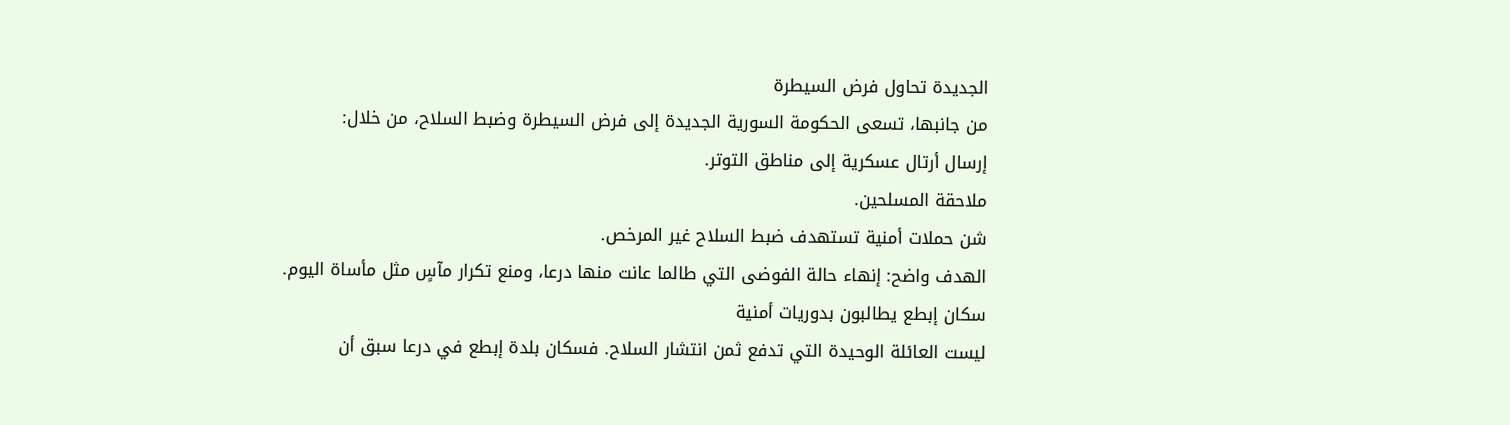الجديدة تحاول فرض السيطرة
من جانبها، تسعى الحكومة السورية الجديدة إلى فرض السيطرة وضبط السلاح، من خلال:
إرسال أرتال عسكرية إلى مناطق التوتر.
ملاحقة المسلحين.
شن حملات أمنية تستهدف ضبط السلاح غير المرخص.
الهدف واضح: إنهاء حالة الفوضى التي طالما عانت منها درعا، ومنع تكرار مآسٍ مثل مأساة اليوم.
سكان إبطع يطالبون بدوريات أمنية
ليست العائلة الوحيدة التي تدفع ثمن انتشار السلاح. فسكان بلدة إبطع في درعا سبق أن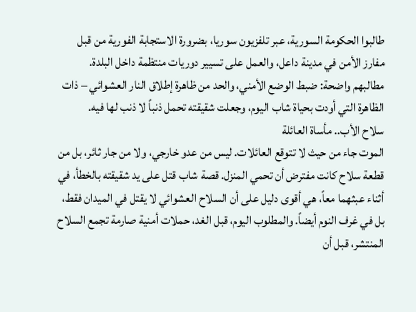طالبوا الحكومة السورية، عبر تلفزيون سوريا، بضرورة الاستجابة الفورية من قبل مفارز الأمن في مدينة داعل، والعمل على تسيير دوريات منتظمة داخل البلدة.
مطالبهم واضحة: ضبط الوضع الأمني، والحد من ظاهرة إطلاق النار العشوائي – ذات الظاهرة التي أودت بحياة شاب اليوم، وجعلت شقيقته تحمل ذنباً لا ذنب لها فيه.
سلاح الأب.. مأساة العائلة
الموت جاء من حيث لا تتوقع العائلات. ليس من عدو خارجي، ولا من جار ثائر، بل من قطعة سلاح كانت مفترض أن تحمي المنزل. قصة شاب قتل على يد شقيقته بالخطأ، في أثناء عبثهما معاً، هي أقوى دليل على أن السلاح العشوائي لا يقتل في الميدان فقط، بل في غرف النوم أيضاً. والمطلوب اليوم، قبل الغد، حملات أمنية صارمة تجمع السلاح المنتشر، قبل أن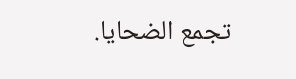تجمع الضحايا.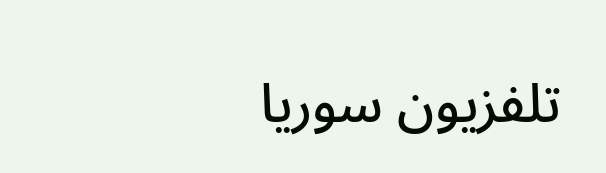تلفزيون سوريا